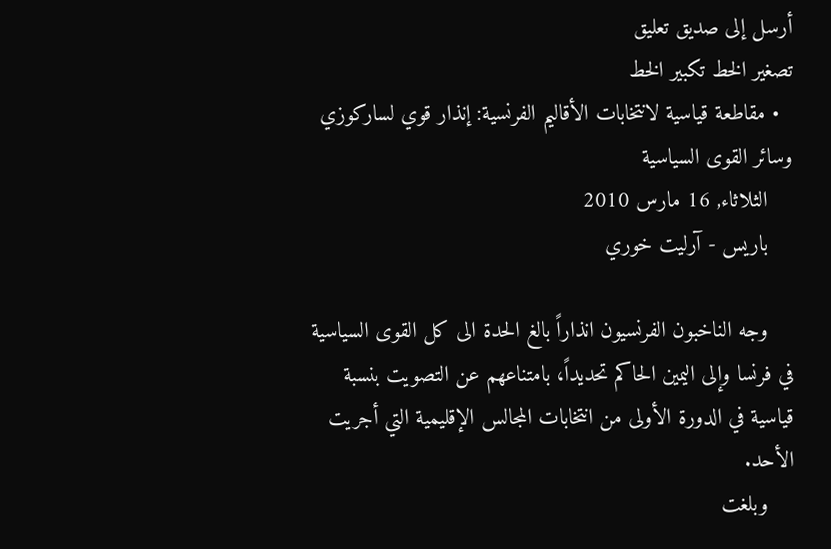أرسل إلى صديق تعليق
تصغير الخط تكبير الخط
  • مقاطعة قياسية لانتخابات الأقاليم الفرنسية: إنذار قوي لساركوزي وسائر القوى السياسية
    الثلاثاء, 16 مارس 2010
    باريس - آرليت خوري

    وجه الناخبون الفرنسيون انذاراً بالغ الحدة الى كل القوى السياسية في فرنسا وإلى اليمين الحاكم تحديداً، بامتناعهم عن التصويت بنسبة قياسية في الدورة الأولى من انتخابات المجالس الإقليمية التي أجريت الأحد.
    وبلغت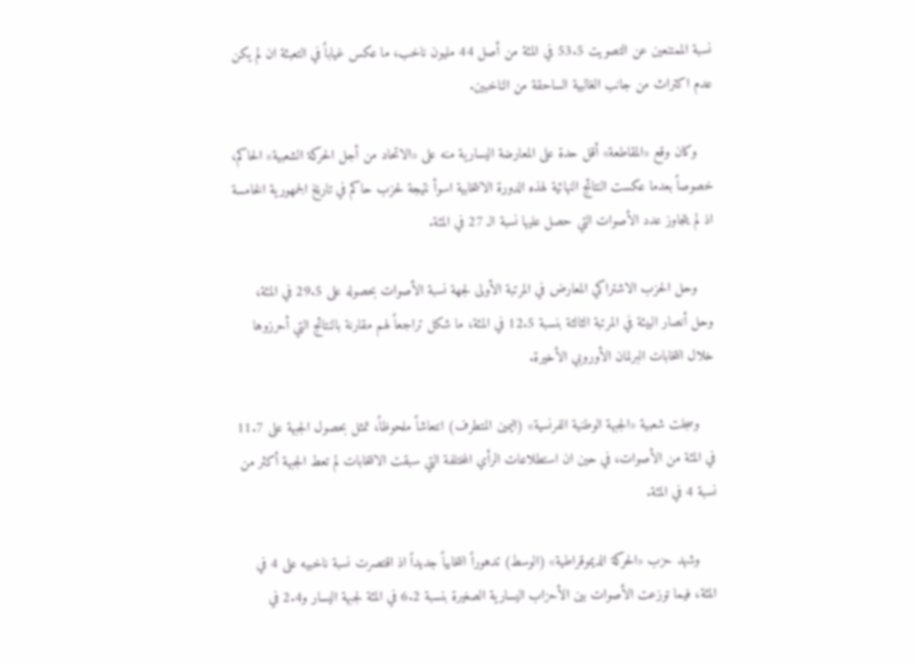نسبة الممتنعين عن التصويت 53.5 في المئة من أصل 44 مليون ناخب، ما عكس غياباً في التعبئة ان لم يكن عدم اكتراث من جانب الغالبية الساحقة من الناخبين.

    وكان وقع «المقاطعة» أقل حدة على المعارضة اليسارية منه على «الاتحاد من أجل الحركة الشعبية» الحاكم، خصوصاً بعدما عكست النتائج النهائية لهذه الدورة الانتخابية اسوأ نتيجة لحزب حاكم في تاريخ الجمهورية الخامسة اذ لم يتجاوز عدد الأصوات التي حصل عليها نسبة الـ 27 في المئة.

    وحل الحزب الاشتراكي المعارض في المرتبة الأولى لجهة نسبة الأصوات بحصوله على 29.5 في المئة، وحل أنصار البيئة في المرتبة الثالثة بنسبة 12.5 في المئة، ما شكل تراجعاً لهم مقارنة بالنتائج التي أحرزوها خلال انتخابات البرلمان الأوروبي الأخيرة.

    وسجلت شعبية «الجبهة الوطنية الفرنسية» (اليمين المتطرف) انتعاشاً ملحوظاً، تمثل بحصول الجبهة على 11.7 في المئة من الأصوات، في حين ان استطلاعات الرأي المختلفة التي سبقت الانتخابات لم تعط الجبهة أكثر من نسبة 4 في المئة.

    وشهد حزب «الحركة الديموقراطية» (الوسط) تدهوراً انتخابياً جديداً اذ اقتصرت نسبة ناخبيه على 4 في المئة، فيما توزعت الأصوات بين الأحزاب اليسارية الصغيرة بنسبة 6.2 في المئة لجبهة اليسار و2.4 في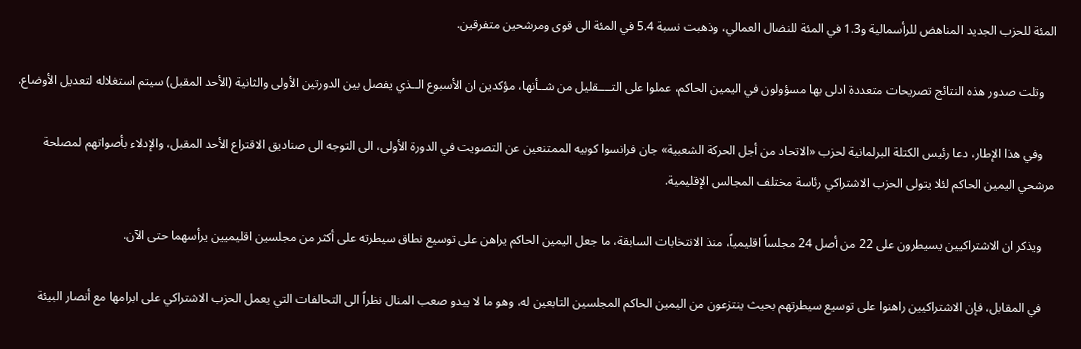المئة للحزب الجديد المناهض للرأسمالية و1.3 في المئة للنضال العمالي، وذهبت نسبة 5.4 في المئة الى قوى ومرشحين متفرقين.

    وتلت صدور هذه النتائج تصريحات متعددة ادلى بها مسؤولون في اليمين الحاكم، عملوا على التــــقليل من شــأنها، مؤكدين ان الأسبوع الــذي يفصل بين الدورتين الأولى والثانية (الأحد المقبل) سيتم استغلاله لتعديل الأوضاع.

    وفي هذا الإطار، دعا رئيس الكتلة البرلمانية لحزب «الاتحاد من أجل الحركة الشعبية» جان فرانسوا كوبيه الممتنعين عن التصويت في الدورة الأولى، الى التوجه الى صناديق الاقتراع الأحد المقبل، والإدلاء بأصواتهم لمصلحة مرشحي اليمين الحاكم لئلا يتولى الحزب الاشتراكي رئاسة مختلف المجالس الإقليمية.

    ويذكر ان الاشتراكيين يسيطرون على 22 من أصل 24 مجلساً اقليمياً، منذ الانتخابات السابقة، ما جعل اليمين الحاكم يراهن على توسيع نطاق سيطرته على أكثر من مجلسين اقليميين يرأسهما حتى الآن.

    في المقابل، فإن الاشتراكيين راهنوا على توسيع سيطرتهم بحيث ينتزعون من اليمين الحاكم المجلسين التابعين له، وهو ما لا يبدو صعب المنال نظراً الى التحالفات التي يعمل الحزب الاشتراكي على ابرامها مع أنصار البيئة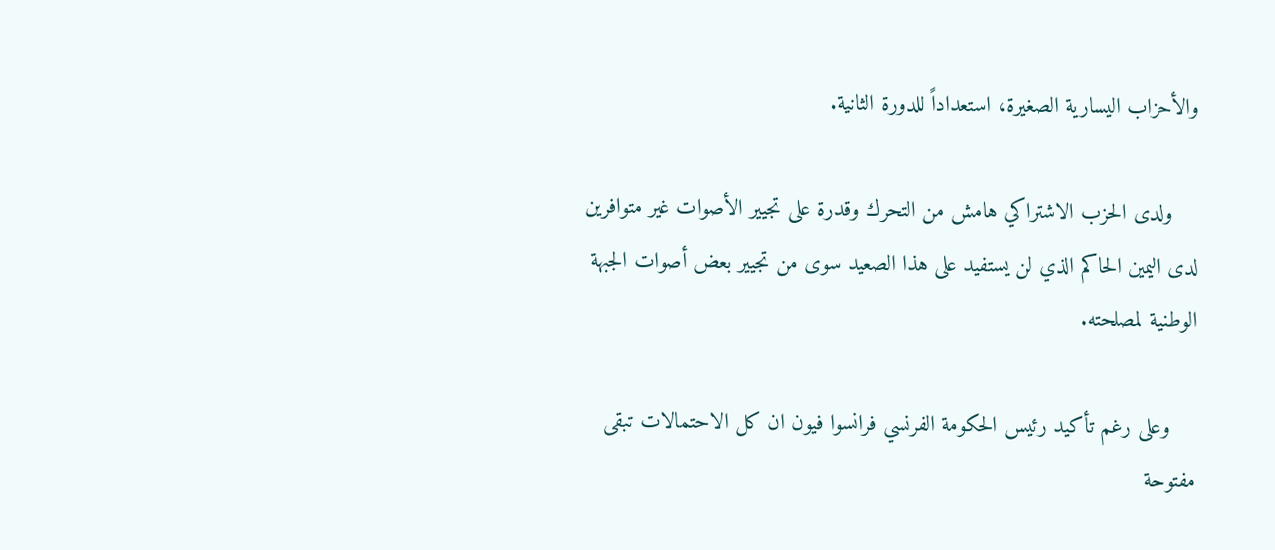والأحزاب اليسارية الصغيرة، استعداداً للدورة الثانية.

    ولدى الحزب الاشتراكي هامش من التحرك وقدرة على تجيير الأصوات غير متوافرين لدى اليمين الحاكم الذي لن يستفيد على هذا الصعيد سوى من تجيير بعض أصوات الجبهة الوطنية لمصلحته.

    وعلى رغم تأكيد رئيس الحكومة الفرنسي فرانسوا فيون ان كل الاحتمالات تبقى مفتوحة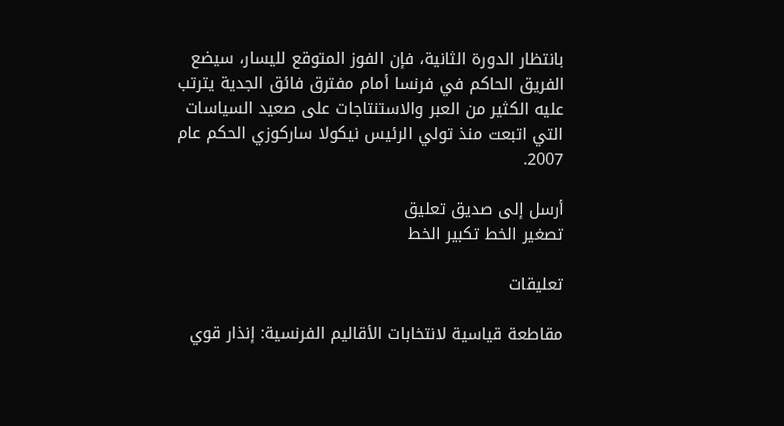بانتظار الدورة الثانية، فإن الفوز المتوقع لليسار، سيضع الفريق الحاكم في فرنسا أمام مفترق فائق الجدية يترتب عليه الكثير من العبر والاستنتاجات على صعيد السياسات التي اتبعت منذ تولي الرئيس نيكولا ساركوزي الحكم عام 2007.

أرسل إلى صديق تعليق
تصغير الخط تكبير الخط

تعليقات

مقاطعة قياسية لانتخابات الأقاليم الفرنسية: إنذار قوي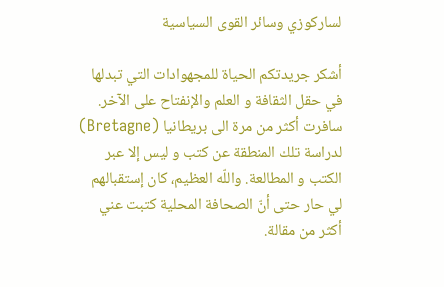لساركوزي وسائر القوى السياسية

أشكر جريدتكم الحياة للمجهوادات التي تبدلها في حقل الثقافة و العلم والإنفتاح على الآخر. سافرت أكثر من مرة الى بريطانيا (Bretagne) لدراسة تلك المنطقة عن كتب و ليس إلا عبر الكتب و المطالعة. واللّه العظيم، كان إستقبالهم لي حار حتى أنّ الصحافة المحلية كتبت عني أكثر من مقالة.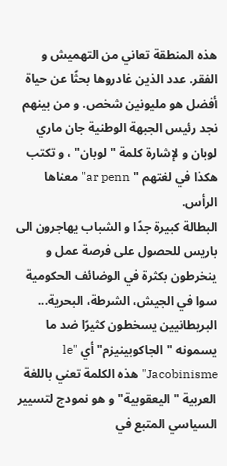هذه المنطقة تعاني من التهميش و الفقر. عدد الذين غادروها بحثًا عن حياة أفضل هو مليونين شخص. و من بينهم نجد رئيس الجبهة الوطنية جان ماري لوبان و لإشارة كلمة "لوبان" ، و تكتب هكذا في لغتهم " ar penn" معناها الرأس.
البطالة كبيرة جدًا و الشباب يهاجرون الى باريس للحصول على فرصة عمل و ينخرطون بكثرة في الوضائف الحكومية سوا في الجيش، الشرطة، البحرية... البريطانيين يسخطون كثيرًا ضد ما يسمونه "الجاكوبينيزم" أي "le Jacobinisme" هذه الكلمة تعني باللغة العربية "اليعقوبية" و هو نمودج لتسيير السياسي المتبع في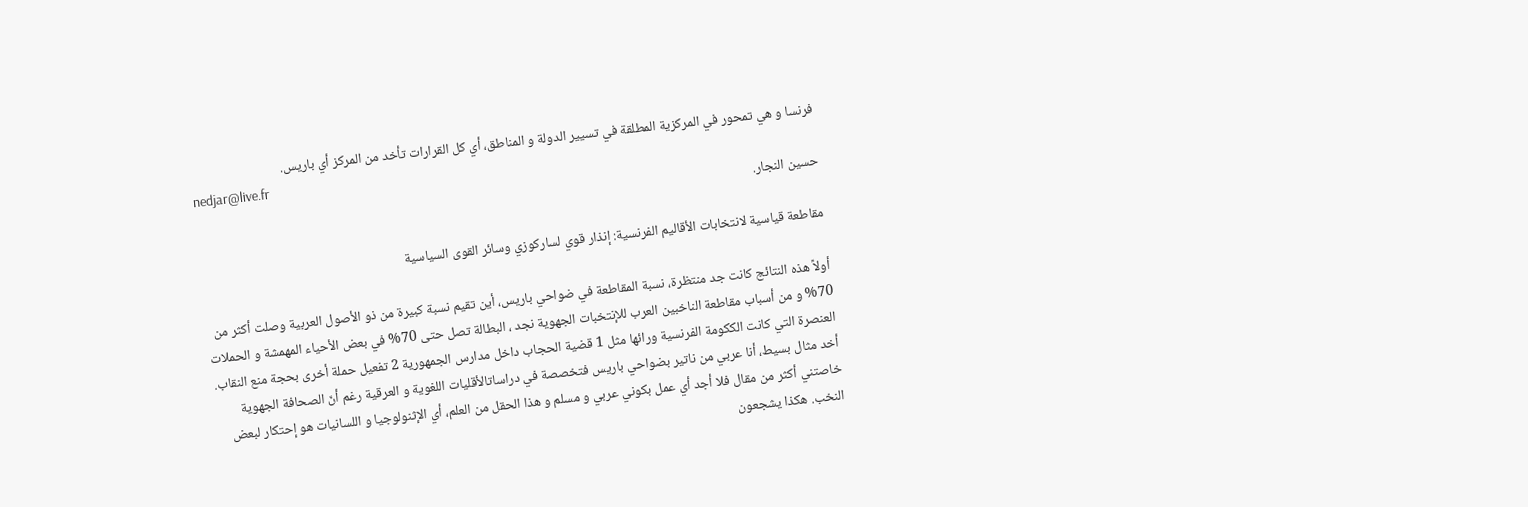فرنسا و هي تمحور في المركزية المطلقة في تسيير الدولة و المناطق، أي كل القرارات تأخد من المركز أي باريس.
nedjar@live.fr
حسين النجار.

مقاطعة قياسية لانتخابات الأقاليم الفرنسية: إنذار قوي لساركوزي وسائر القوى السياسية

أولاً هذه النتائج كانت جد منتظرة، نسبة المقاطعة في ضواحي باريس، أين تقيم نسبة كبيرة من ذو الأصول العربية وصلت أكثر من 70% و من أسباب مقاطعة الناخبين العرب للإنتخبات الجهوية نجد ، البطالة تصل حتى 70% في بعض الأحياء المهمشة و الحملات العنصرة التي كانت الككومة الفرنسية ورائها مثل 1 قضية الحجاب داخل مدارس الجمهورية 2 تفعيل حملة أخرى بحجة منع النقاب. أخد مثال بسيط، أنا عربي من ناتير بضواحي باريس فتخصصة في دراساتالأقليات اللغوية و العرقية رغم أنّ الصحافة الجهوية خاصتني أكثر من مقال فلا أجد أي عمل بكوني عربي و مسلم و هذا الحقل من العلم، أي الإثنولوجيا و اللسانيات هو إحتكار لبعض النخب. هكذا يشجعون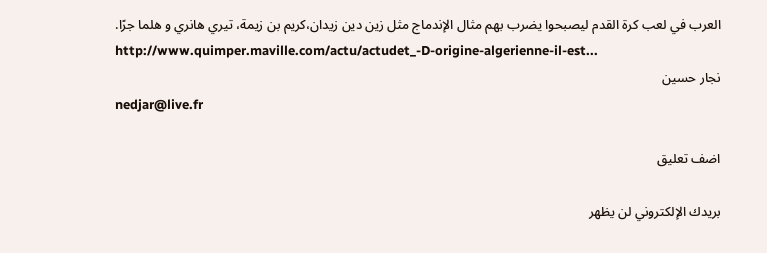العرب في لعب كرة القدم ليصبحوا يضرب بهم مثال الإندماج مثل زين دين زيدان،كريم بن زيمة، تيري هانري و هلما جرًا.
http://www.quimper.maville.com/actu/actudet_-D-origine-algerienne-il-est...
نجار حسين
nedjar@live.fr

اضف تعليق

بريدك الإلكتروني لن يظهر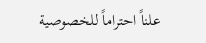علناً احتراماً للخصوصية